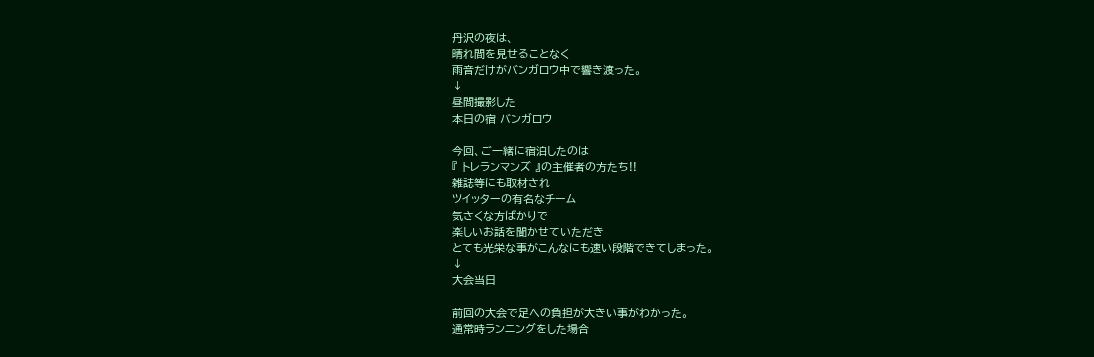丹沢の夜は、
晴れ間を見せることなく
雨音だけがバンガロウ中で響き渡った。
↓
昼間撮影した
本日の宿 バンガロウ

今回、ご一緒に宿泊したのは
『 トレランマンズ 』の主催者の方たち!!
雑誌等にも取材され
ツイッターの有名なチーム
気さくな方ばかりで
楽しいお話を聞かせていただき
とても光栄な事がこんなにも速い段階できてしまった。
↓
大会当日

前回の大会で足への負担が大きい事がわかった。
通常時ランニングをした場合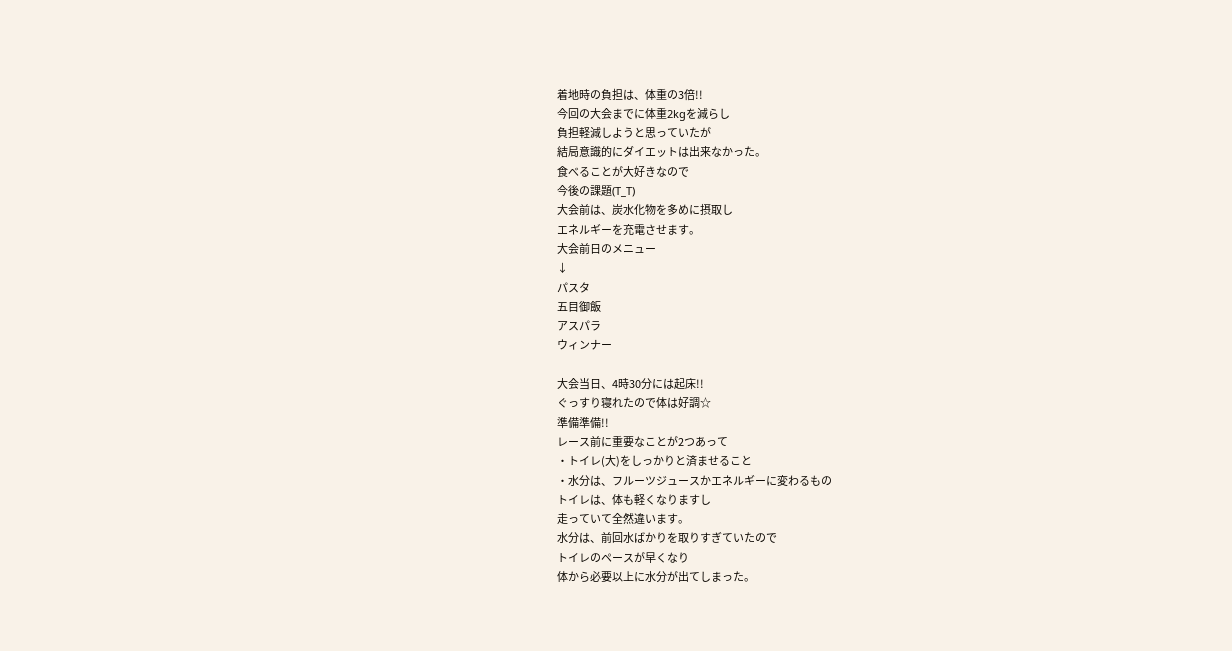着地時の負担は、体重の3倍!!
今回の大会までに体重2kgを減らし
負担軽減しようと思っていたが
結局意識的にダイエットは出来なかった。
食べることが大好きなので
今後の課題(T_T)
大会前は、炭水化物を多めに摂取し
エネルギーを充電させます。
大会前日のメニュー
↓
パスタ
五目御飯
アスパラ
ウィンナー

大会当日、4時30分には起床!!
ぐっすり寝れたので体は好調☆
準備準備!!
レース前に重要なことが2つあって
・トイレ(大)をしっかりと済ませること
・水分は、フルーツジュースかエネルギーに変わるもの
トイレは、体も軽くなりますし
走っていて全然違います。
水分は、前回水ばかりを取りすぎていたので
トイレのペースが早くなり
体から必要以上に水分が出てしまった。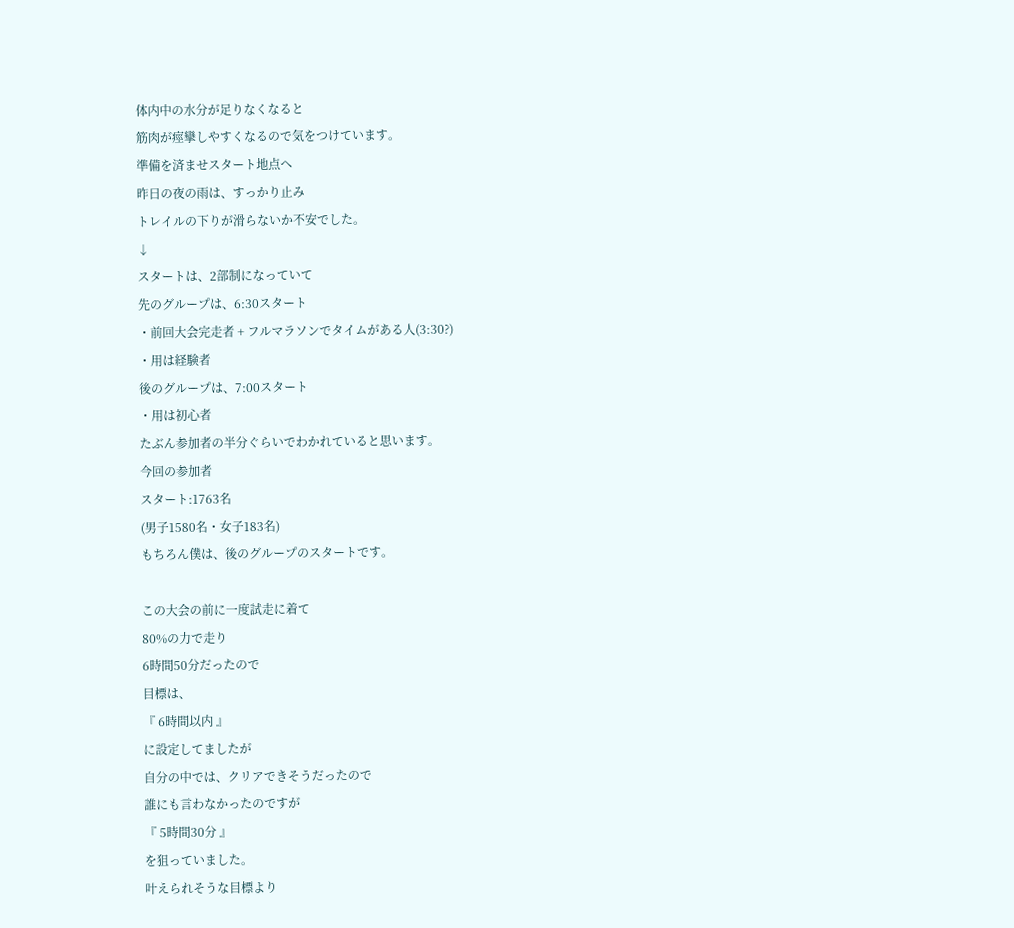体内中の水分が足りなくなると
筋肉が痙攣しやすくなるので気をつけています。
準備を済ませスタート地点へ
昨日の夜の雨は、すっかり止み
トレイルの下りが滑らないか不安でした。
↓
スタートは、2部制になっていて
先のグループは、6:30スタート
・前回大会完走者 + フルマラソンでタイムがある人(3:30?)
・用は経験者
後のグループは、7:00スタート
・用は初心者
たぶん参加者の半分ぐらいでわかれていると思います。
今回の参加者
スタート:1763名
(男子1580名・女子183名)
もちろん僕は、後のグループのスタートです。

この大会の前に一度試走に着て
80%の力で走り
6時間50分だったので
目標は、
『 6時間以内 』
に設定してましたが
自分の中では、クリアできそうだったので
誰にも言わなかったのですが
『 5時間30分 』
を狙っていました。
叶えられそうな目標より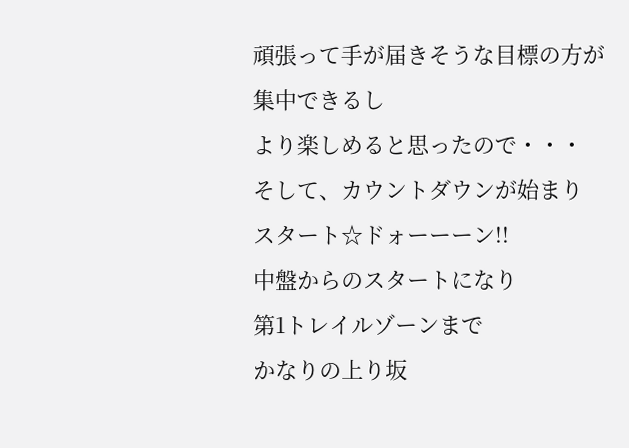頑張って手が届きそうな目標の方が
集中できるし
より楽しめると思ったので・・・
そして、カウントダウンが始まり
スタート☆ドォーーーン!!
中盤からのスタートになり
第1トレイルゾーンまで
かなりの上り坂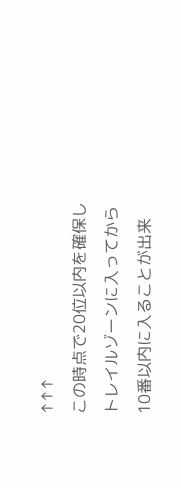↑↑↑
この時点で20位以内を確保し
トレイルゾーンに入ってから
10番以内に入ることが出来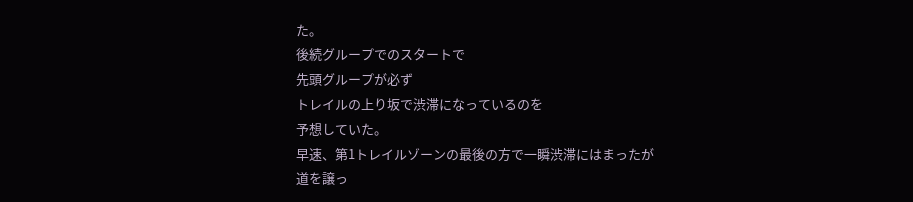た。
後続グループでのスタートで
先頭グループが必ず
トレイルの上り坂で渋滞になっているのを
予想していた。
早速、第1トレイルゾーンの最後の方で一瞬渋滞にはまったが
道を譲っ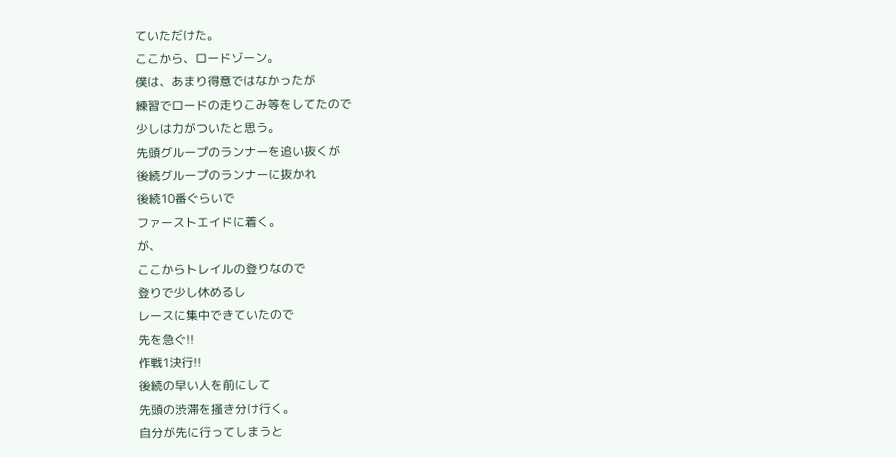ていただけた。
ここから、ロードゾーン。
僕は、あまり得意ではなかったが
練習でロードの走りこみ等をしてたので
少しは力がついたと思う。
先頭グループのランナーを追い抜くが
後続グループのランナーに抜かれ
後続10番ぐらいで
ファーストエイドに着く。
が、
ここからトレイルの登りなので
登りで少し休めるし
レースに集中できていたので
先を急ぐ!!
作戦1決行!!
後続の早い人を前にして
先頭の渋滞を掻き分け行く。
自分が先に行ってしまうと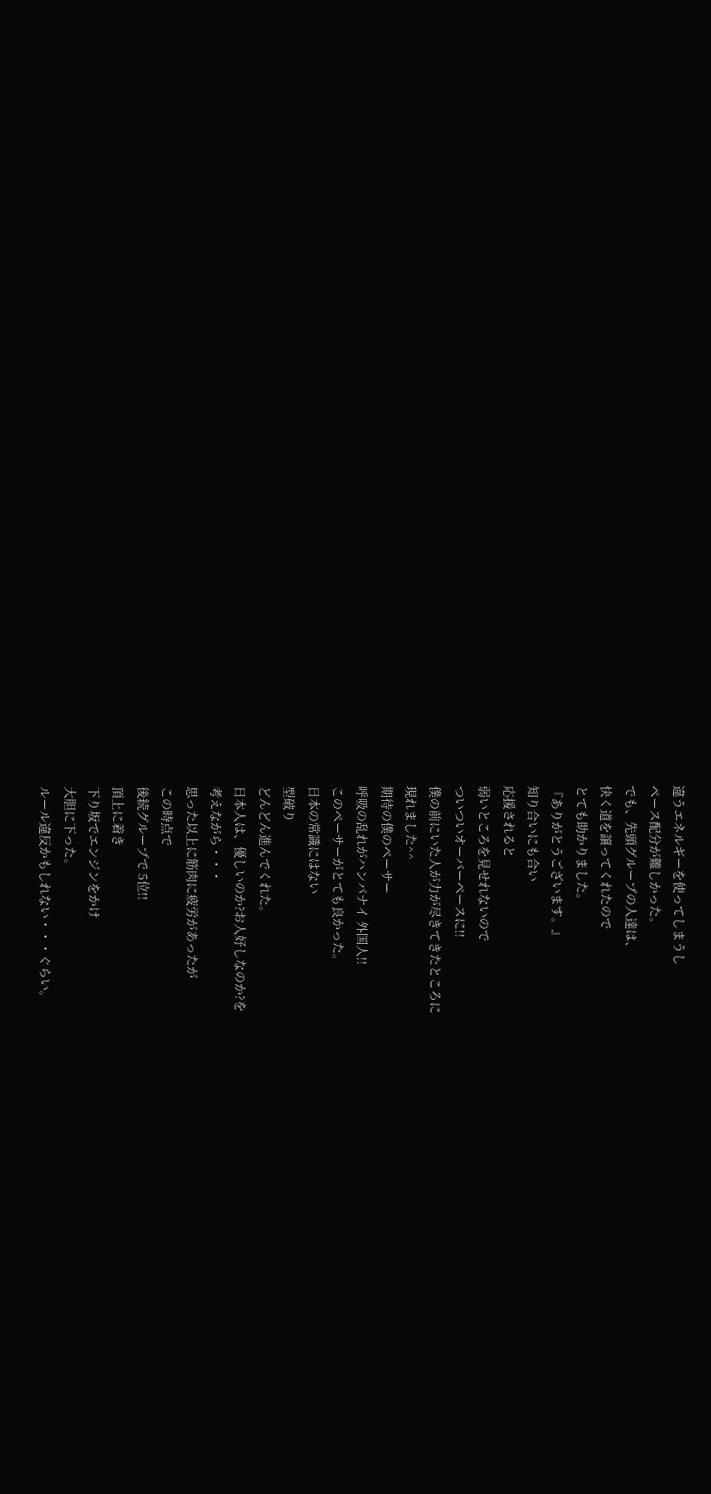違うエネルギーを使ってしまうし
ペース配分が難しかった。
でも、先頭グループの人達は、
快く道を譲ってくれたので
とても助かりました。
『ありがとうございます。』
知り合いにも合い
応援されると
弱いところを見せれないので
ついついオーバーペースに!!
僕の前にいた人が力が尽きてきたところに
現れました^^
期待の僕のペーサー
呼吸の乱れがハンパナイ 外国人!!
このペーサーがとても良かった。
日本の常識にはない
型破り
どんどん進んでくれた。
日本人は、優しいのか?お人好しなのか?を
考えながら・・・
思った以上に筋肉に疲労があったが
この時点で
後続グループで 5位!!
頂上に着き
下り坂でエンジンをかけ
大胆に下った。
ルール違反かもしれない・・・ぐらい。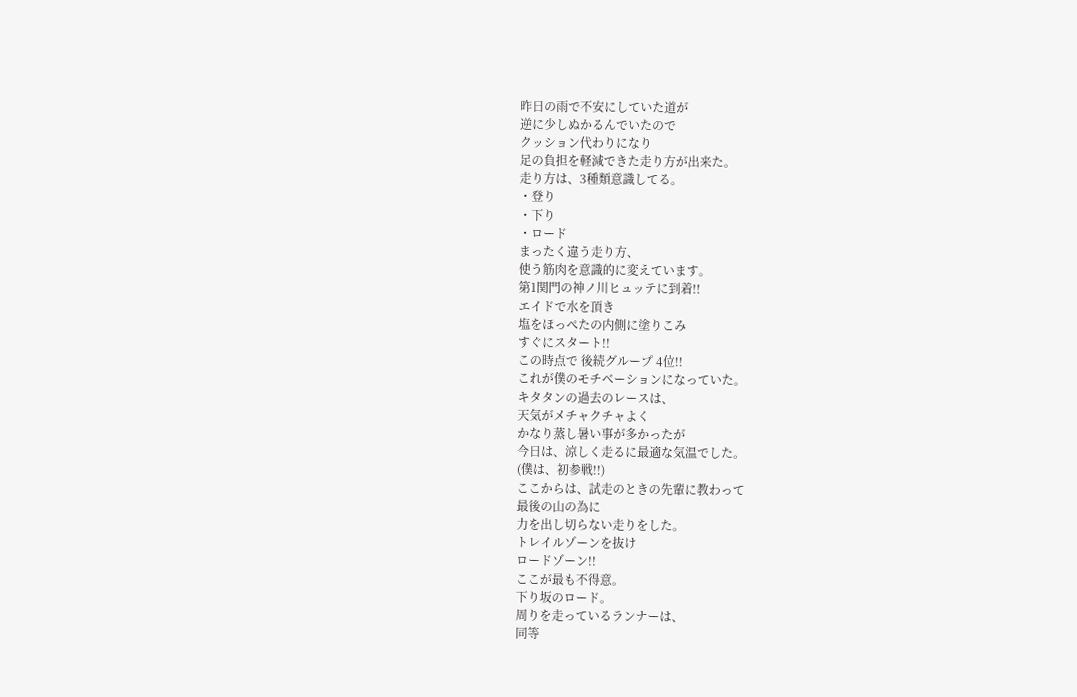昨日の雨で不安にしていた道が
逆に少しぬかるんでいたので
クッション代わりになり
足の負担を軽減できた走り方が出来た。
走り方は、3種類意識してる。
・登り
・下り
・ロード
まったく違う走り方、
使う筋肉を意識的に変えています。
第1関門の神ノ川ヒュッテに到着!!
エイドで水を頂き
塩をほっぺたの内側に塗りこみ
すぐにスタート!!
この時点で 後続グループ 4位!!
これが僕のモチベーションになっていた。
キタタンの過去のレースは、
天気がメチャクチャよく
かなり蒸し暑い事が多かったが
今日は、涼しく走るに最適な気温でした。
(僕は、初参戦!!)
ここからは、試走のときの先輩に教わって
最後の山の為に
力を出し切らない走りをした。
トレイルゾーンを抜け
ロードゾーン!!
ここが最も不得意。
下り坂のロード。
周りを走っているランナーは、
同等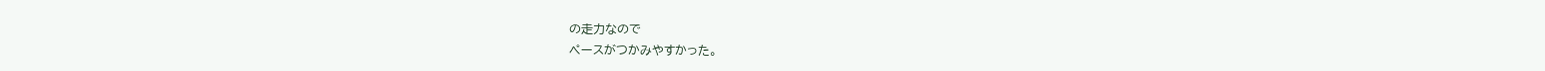の走力なので
ペースがつかみやすかった。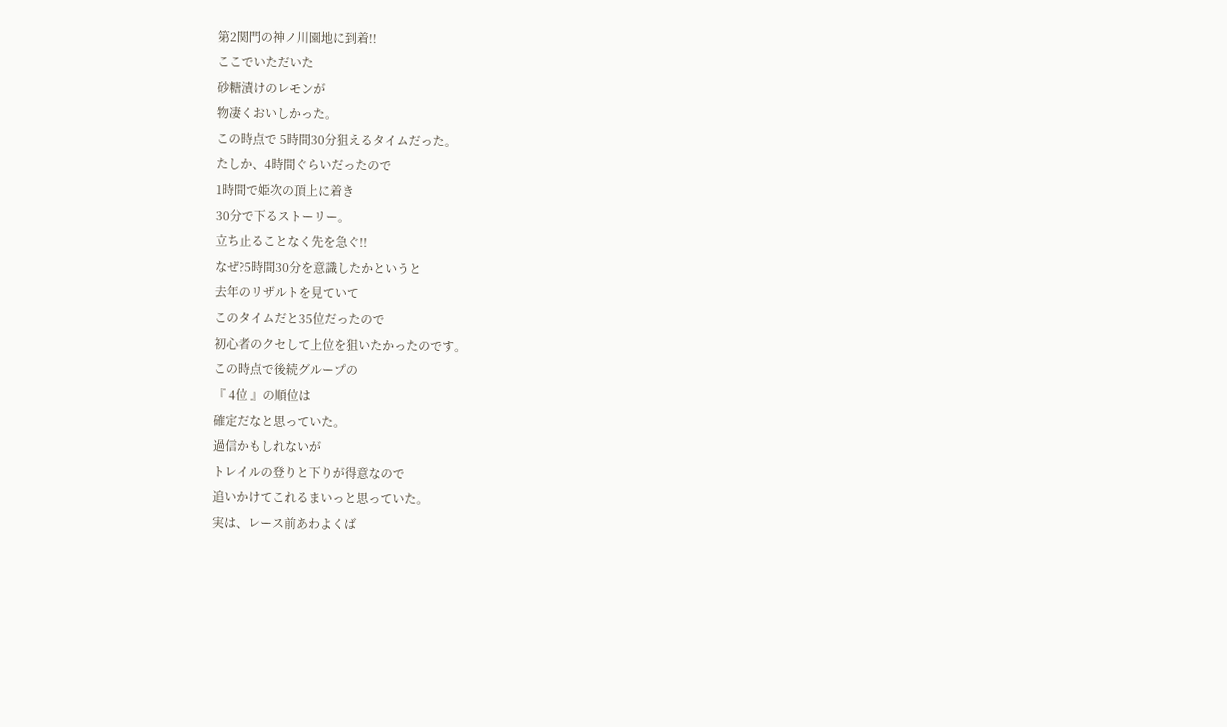第2関門の神ノ川園地に到着!!
ここでいただいた
砂糖漬けのレモンが
物凄くおいしかった。
この時点で 5時間30分狙えるタイムだった。
たしか、4時間ぐらいだったので
1時間で姫次の頂上に着き
30分で下るストーリー。
立ち止ることなく先を急ぐ!!
なぜ?5時間30分を意識したかというと
去年のリザルトを見ていて
このタイムだと35位だったので
初心者のクセして上位を狙いたかったのです。
この時点で後続グループの
『 4位 』の順位は
確定だなと思っていた。
過信かもしれないが
トレイルの登りと下りが得意なので
追いかけてこれるまいっと思っていた。
実は、レース前あわよくば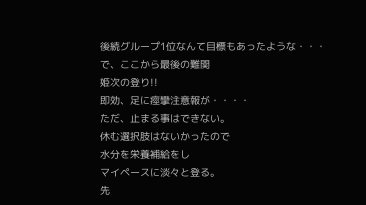後続グループ1位なんて目標もあったような・・・
で、ここから最後の難関
姫次の登り!!
即効、足に痙攣注意報が・・・・
ただ、止まる事はできない。
休む選択肢はないかったので
水分を栄養補給をし
マイペースに淡々と登る。
先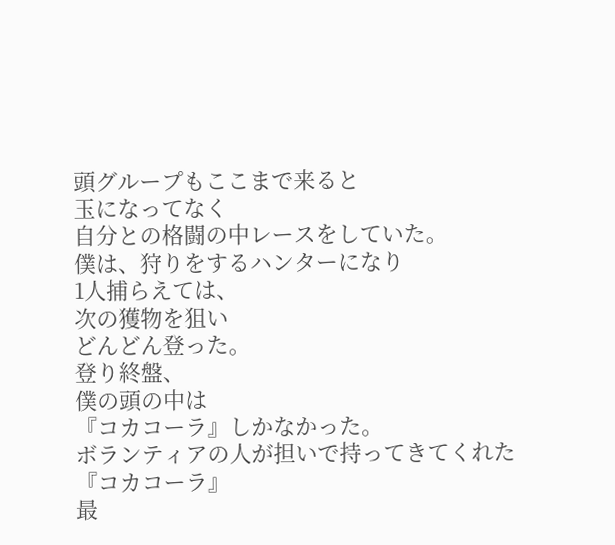頭グループもここまで来ると
玉になってなく
自分との格闘の中レースをしていた。
僕は、狩りをするハンターになり
1人捕らえては、
次の獲物を狙い
どんどん登った。
登り終盤、
僕の頭の中は
『コカコーラ』しかなかった。
ボランティアの人が担いで持ってきてくれた
『コカコーラ』
最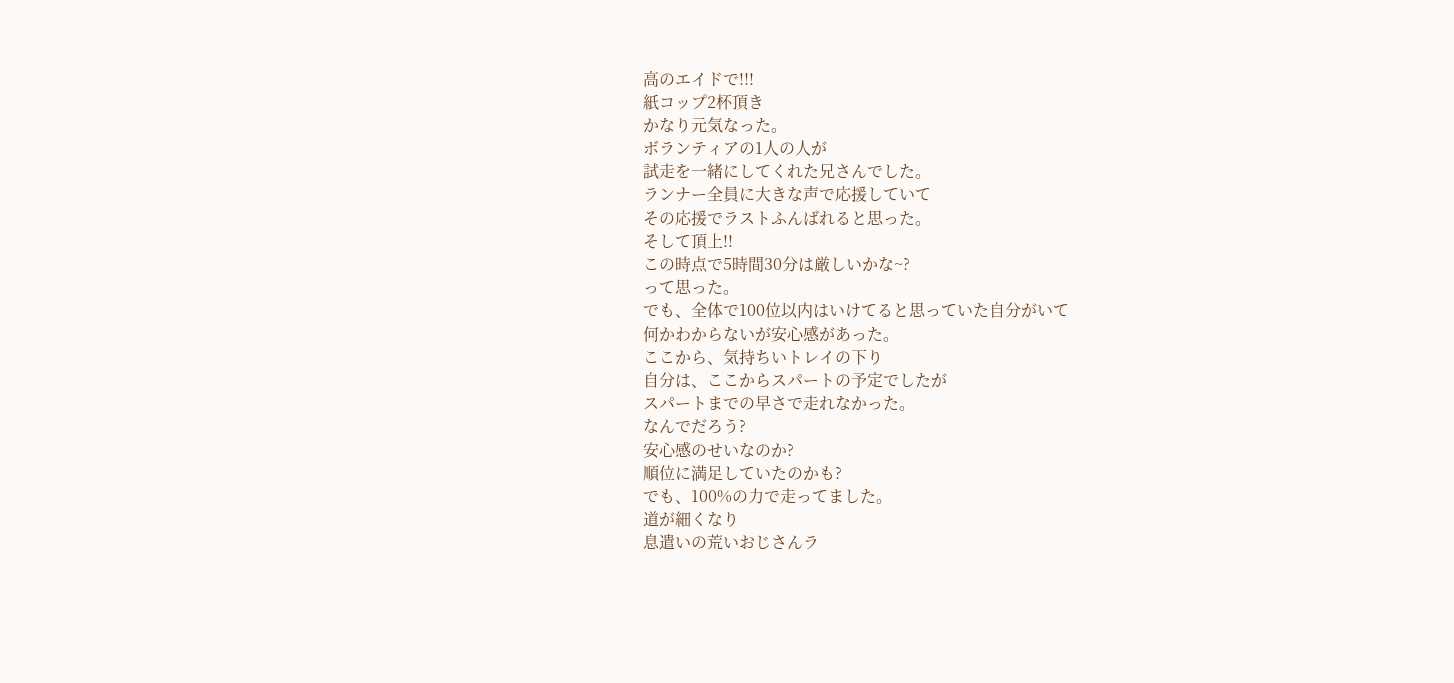高のエイドで!!!
紙コップ2杯頂き
かなり元気なった。
ボランティアの1人の人が
試走を一緒にしてくれた兄さんでした。
ランナー全員に大きな声で応援していて
その応援でラストふんばれると思った。
そして頂上!!
この時点で5時間30分は厳しいかな~?
って思った。
でも、全体で100位以内はいけてると思っていた自分がいて
何かわからないが安心感があった。
ここから、気持ちいトレイの下り
自分は、ここからスパートの予定でしたが
スパートまでの早さで走れなかった。
なんでだろう?
安心感のせいなのか?
順位に満足していたのかも?
でも、100%の力で走ってました。
道が細くなり
息遣いの荒いおじさんラ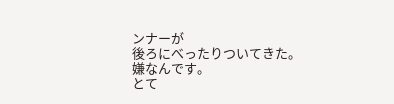ンナーが
後ろにべったりついてきた。
嫌なんです。
とて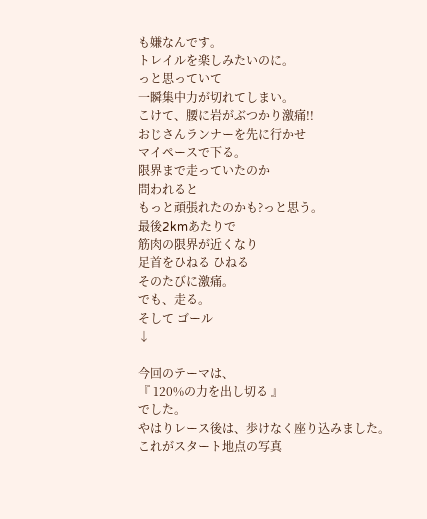も嫌なんです。
トレイルを楽しみたいのに。
っと思っていて
一瞬集中力が切れてしまい。
こけて、腰に岩がぶつかり激痛!!
おじさんランナーを先に行かせ
マイペースで下る。
限界まで走っていたのか
問われると
もっと頑張れたのかも?っと思う。
最後2kmあたりで
筋肉の限界が近くなり
足首をひねる ひねる
そのたびに激痛。
でも、走る。
そして ゴール
↓

今回のテーマは、
『 120%の力を出し切る 』
でした。
やはりレース後は、歩けなく座り込みました。
これがスタート地点の写真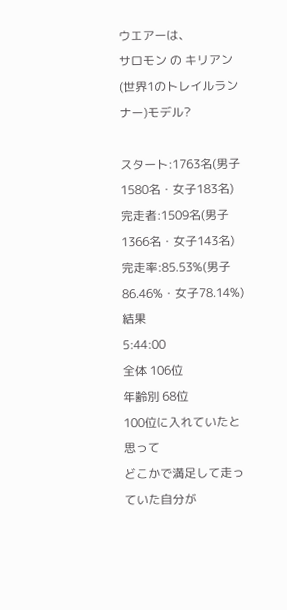ウエアーは、
サロモン の キリアン(世界1のトレイルランナー)モデル?

スタート:1763名(男子1580名・女子183名)
完走者:1509名(男子1366名・女子143名)
完走率:85.53%(男子86.46%・女子78.14%)
結果
5:44:00
全体 106位
年齢別 68位
100位に入れていたと思って
どこかで満足して走っていた自分が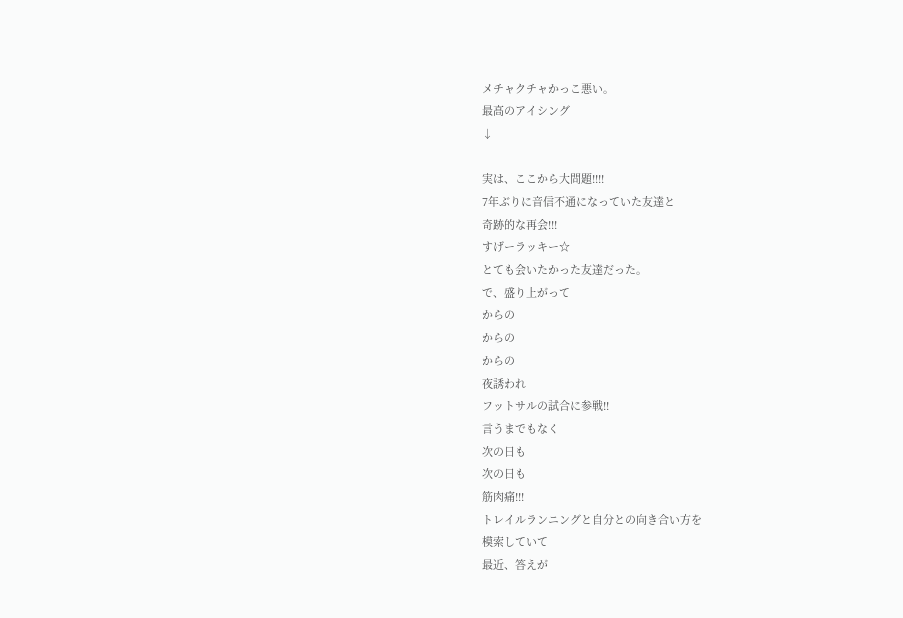メチャクチャかっこ悪い。
最高のアイシング
↓

実は、ここから大問題!!!!
7年ぶりに音信不通になっていた友達と
奇跡的な再会!!!
すげーラッキー☆
とても会いたかった友達だった。
で、盛り上がって
からの
からの
からの
夜誘われ
フットサルの試合に参戦!!
言うまでもなく
次の日も
次の日も
筋肉痛!!!
トレイルランニングと自分との向き合い方を
模索していて
最近、答えが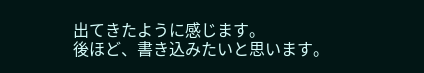出てきたように感じます。
後ほど、書き込みたいと思います。